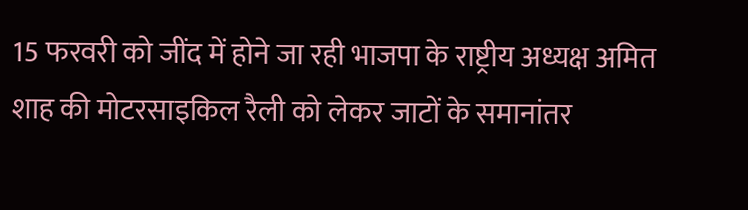15 फरवरी को जींद में होने जा रही भाजपा के राष्ट्रीय अध्यक्ष अमित शाह की मोटरसाइकिल रैली को लेकर जाटों के समानांतर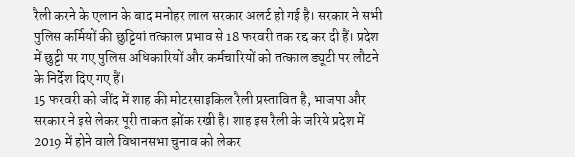रैली करने के एलान के बाद मनोहर लाल सरकार अलर्ट हो गई है। सरकार ने सभी पुलिस कर्मियों की छुट्टियां तत्काल प्रभाव से 18 फरवरी तक रद्द कर दी हैं। प्रदेश में छुट्टी पर गए पुलिस अधिकारियों और कर्मचारियों को तत्काल ड्यूटी पर लौटने के निर्देश दिए गए हैं।
15 फरवरी को जींद में शाह की मोटरसाइकिल रैली प्रस्तावित है, भाजपा और सरकार ने इसे लेकर पूरी ताकत झोंक रखी है। शाह इस रैली के जरिये प्रदेश में 2019 में होने वाले विधानसभा चुनाव को लेकर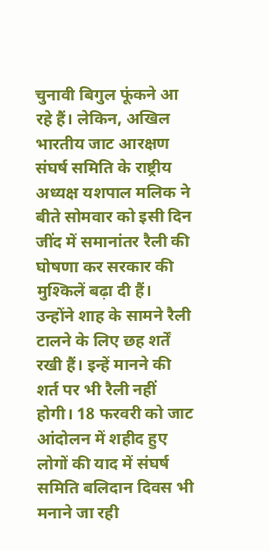चुनावी बिगुल फूंकने आ रहे हैं। लेकिन, अखिल भारतीय जाट आरक्षण संघर्ष समिति के राष्ट्रीय अध्यक्ष यशपाल मलिक ने बीते सोमवार को इसी दिन जींद में समानांतर रैली की घोषणा कर सरकार की मुश्किलें बढ़ा दी हैं।
उन्होंने शाह के सामने रैली टालने के लिए छह शर्तें रखी हैं। इन्हें मानने की शर्त पर भी रैली नहीं होगी। 18 फरवरी को जाट आंदोलन में शहीद हुए लोगों की याद में संघर्ष समिति बलिदान दिवस भी मनाने जा रही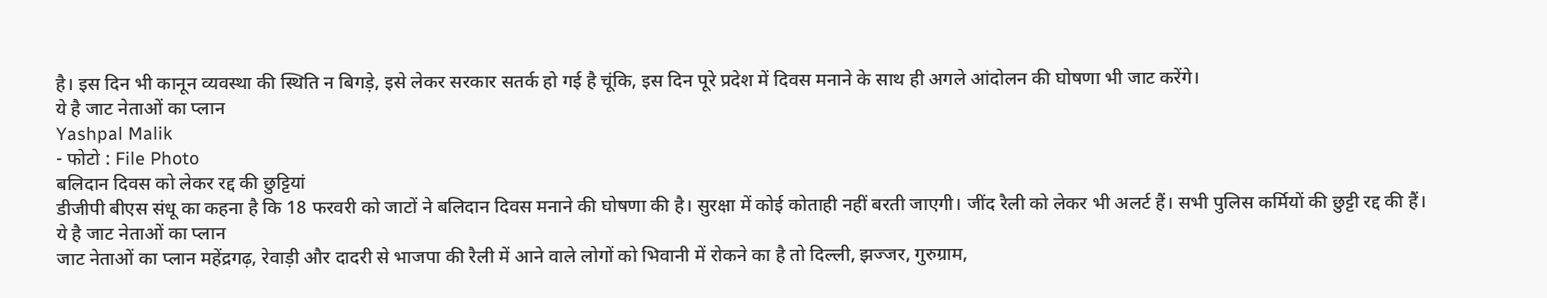है। इस दिन भी कानून व्यवस्था की स्थिति न बिगड़े, इसे लेकर सरकार सतर्क हो गई है चूंकि, इस दिन पूरे प्रदेश में दिवस मनाने के साथ ही अगले आंदोलन की घोषणा भी जाट करेंगे।
ये है जाट नेताओं का प्लान
Yashpal Malik
- फोटो : File Photo
बलिदान दिवस को लेकर रद्द की छुट्टियां
डीजीपी बीएस संधू का कहना है कि 18 फरवरी को जाटों ने बलिदान दिवस मनाने की घोषणा की है। सुरक्षा में कोई कोताही नहीं बरती जाएगी। जींद रैली को लेकर भी अलर्ट हैं। सभी पुलिस कर्मियों की छुट्टी रद्द की हैं।
ये है जाट नेताओं का प्लान
जाट नेताओं का प्लान महेंद्रगढ़, रेवाड़ी और दादरी से भाजपा की रैली में आने वाले लोगों को भिवानी में रोकने का है तो दिल्ली, झज्जर, गुरुग्राम,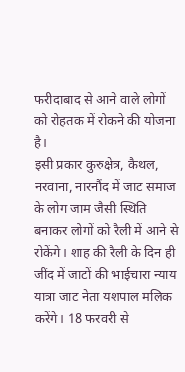फरीदाबाद से आने वाले लोगों को रोहतक में रोकने की योजना है।
इसी प्रकार कुरुक्षेत्र, कैथल, नरवाना, नारनौंद में जाट समाज के लोग जाम जैसी स्थिति बनाकर लोगों को रैली में आने से रोकेंगे। शाह की रैली के दिन ही जींद में जाटों की भाईचारा न्याय यात्रा जाट नेता यशपाल मलिक करेंगे। 18 फरवरी से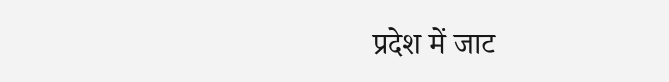प्रदेश में जाट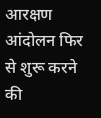आरक्षण आंदोलन फिर से शुरू करने की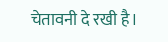चेतावनी दे रखी है।